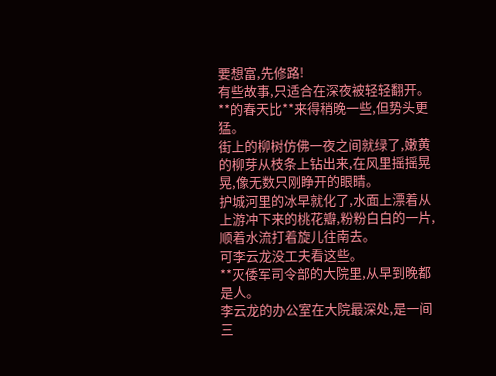要想富,先修路!
有些故事,只适合在深夜被轻轻翻开。
**的春天比**来得稍晚一些,但势头更猛。
街上的柳树仿佛一夜之间就绿了,嫩黄的柳芽从枝条上钻出来,在风里摇摇晃晃,像无数只刚睁开的眼睛。
护城河里的冰早就化了,水面上漂着从上游冲下来的桃花瓣,粉粉白白的一片,顺着水流打着旋儿往南去。
可李云龙没工夫看这些。
**灭倭军司令部的大院里,从早到晚都是人。
李云龙的办公室在大院最深处,是一间三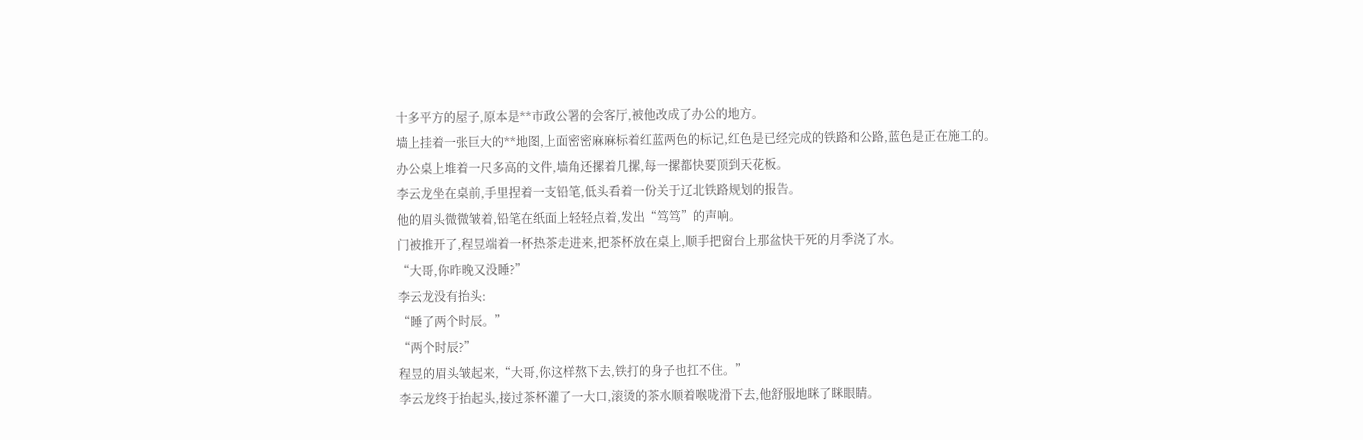十多平方的屋子,原本是**市政公署的会客厅,被他改成了办公的地方。
墙上挂着一张巨大的**地图,上面密密麻麻标着红蓝两色的标记,红色是已经完成的铁路和公路,蓝色是正在施工的。
办公桌上堆着一尺多高的文件,墙角还摞着几摞,每一摞都快要顶到天花板。
李云龙坐在桌前,手里捏着一支铅笔,低头看着一份关于辽北铁路规划的报告。
他的眉头微微皱着,铅笔在纸面上轻轻点着,发出“笃笃”的声响。
门被推开了,程昱端着一杯热茶走进来,把茶杯放在桌上,顺手把窗台上那盆快干死的月季浇了水。
“大哥,你昨晚又没睡?”
李云龙没有抬头:
“睡了两个时辰。”
“两个时辰?”
程昱的眉头皱起来,“大哥,你这样熬下去,铁打的身子也扛不住。”
李云龙终于抬起头,接过茶杯灌了一大口,滚烫的茶水顺着喉咙滑下去,他舒服地眯了眯眼睛。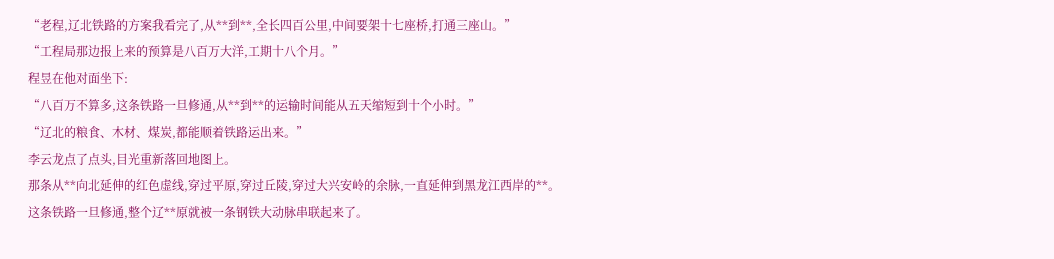“老程,辽北铁路的方案我看完了,从**到**,全长四百公里,中间要架十七座桥,打通三座山。”
“工程局那边报上来的预算是八百万大洋,工期十八个月。”
程昱在他对面坐下:
“八百万不算多,这条铁路一旦修通,从**到**的运输时间能从五天缩短到十个小时。”
“辽北的粮食、木材、煤炭,都能顺着铁路运出来。”
李云龙点了点头,目光重新落回地图上。
那条从**向北延伸的红色虚线,穿过平原,穿过丘陵,穿过大兴安岭的余脉,一直延伸到黑龙江西岸的**。
这条铁路一旦修通,整个辽**原就被一条钢铁大动脉串联起来了。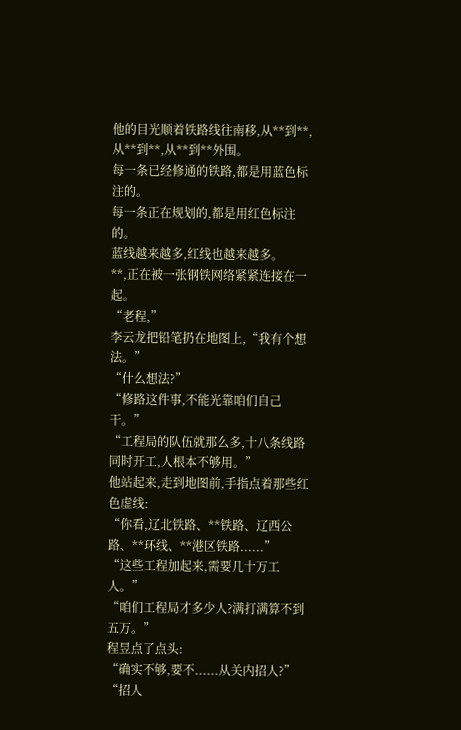他的目光顺着铁路线往南移,从**到**,从**到**,从**到**外围。
每一条已经修通的铁路,都是用蓝色标注的。
每一条正在规划的,都是用红色标注的。
蓝线越来越多,红线也越来越多。
**,正在被一张钢铁网络紧紧连接在一起。
“老程,”
李云龙把铅笔扔在地图上,“我有个想法。”
“什么想法?”
“修路这件事,不能光靠咱们自己干。”
“工程局的队伍就那么多,十八条线路同时开工,人根本不够用。”
他站起来,走到地图前,手指点着那些红色虚线:
“你看,辽北铁路、**铁路、辽西公路、**环线、**港区铁路......”
“这些工程加起来,需要几十万工人。”
“咱们工程局才多少人?满打满算不到五万。”
程昱点了点头:
“确实不够,要不......从关内招人?”
“招人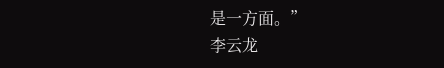是一方面。”
李云龙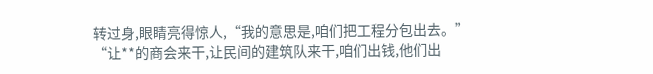转过身,眼睛亮得惊人,“我的意思是,咱们把工程分包出去。”
“让**的商会来干,让民间的建筑队来干,咱们出钱,他们出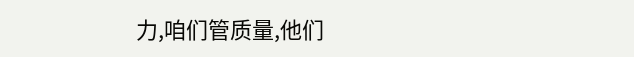力,咱们管质量,他们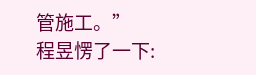管施工。”
程昱愣了一下: